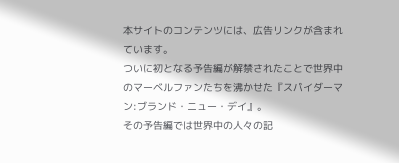本サイトのコンテンツには、広告リンクが含まれています。
ついに初となる予告編が解禁されたことで世界中のマーベルファンたちを沸かせた『スパイダーマン:ブランド・ニュー・デイ』。
その予告編では世界中の人々の記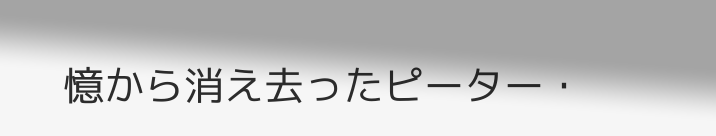憶から消え去ったピーター・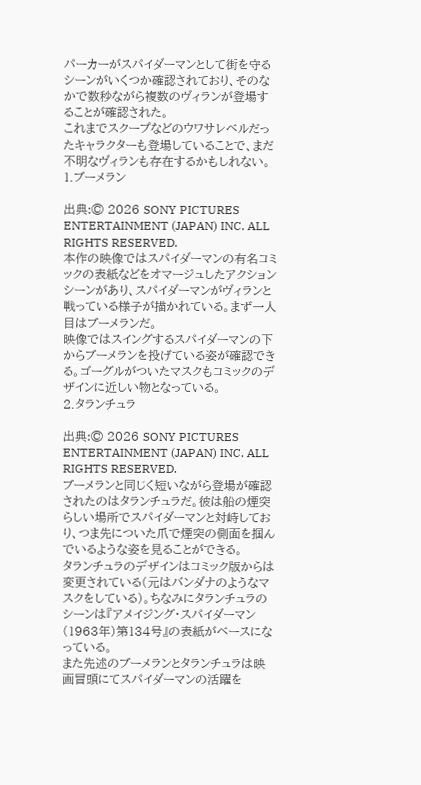パーカーがスパイダーマンとして街を守るシーンがいくつか確認されており、そのなかで数秒ながら複数のヴィランが登場することが確認された。
これまでスクープなどのウワサレベルだったキャラクターも登場していることで、まだ不明なヴィランも存在するかもしれない。
1.ブーメラン

出典:© 2026 SONY PICTURES ENTERTAINMENT (JAPAN) INC. ALL RIGHTS RESERVED.
本作の映像ではスパイダーマンの有名コミックの表紙などをオマージュしたアクションシーンがあり、スパイダーマンがヴィランと戦っている様子が描かれている。まず一人目はブーメランだ。
映像ではスイングするスパイダーマンの下からブーメランを投げている姿が確認できる。ゴーグルがついたマスクもコミックのデザインに近しい物となっている。
2.タランチュラ

出典:© 2026 SONY PICTURES ENTERTAINMENT (JAPAN) INC. ALL RIGHTS RESERVED.
ブーメランと同じく短いながら登場が確認されたのはタランチュラだ。彼は船の煙突らしい場所でスパイダーマンと対峙しており、つま先についた爪で煙突の側面を掴んでいるような姿を見ることができる。
タランチュラのデザインはコミック版からは変更されている(元はバンダナのようなマスクをしている)。ちなみにタランチュラのシーンは『アメイジング・スパイダーマン(1963年)第134号』の表紙がベースになっている。
また先述のブーメランとタランチュラは映画冒頭にてスパイダーマンの活躍を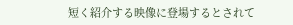短く紹介する映像に登場するとされて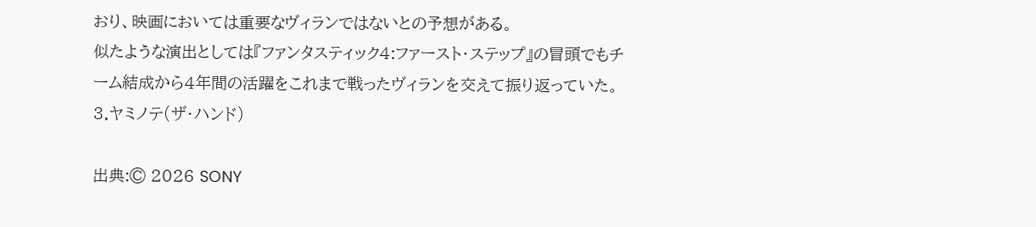おり、映画においては重要なヴィランではないとの予想がある。
似たような演出としては『ファンタスティック4:ファースト・ステップ』の冒頭でもチーム結成から4年間の活躍をこれまで戦ったヴィランを交えて振り返っていた。
3.ヤミノテ(ザ・ハンド)

出典:© 2026 SONY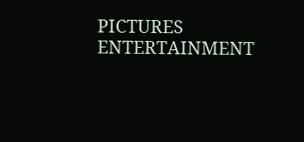PICTURES ENTERTAINMENT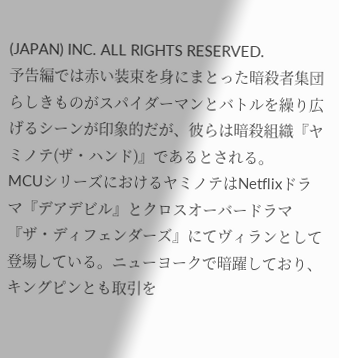(JAPAN) INC. ALL RIGHTS RESERVED.
予告編では赤い装束を身にまとった暗殺者集団らしきものがスパイダーマンとバトルを繰り広げるシーンが印象的だが、彼らは暗殺組織『ヤミノテ(ザ・ハンド)』であるとされる。
MCUシリーズにおけるヤミノテはNetflixドラマ『デアデビル』とクロスオーバードラマ『ザ・ディフェンダーズ』にてヴィランとして登場している。ニューヨークで暗躍しており、キングピンとも取引を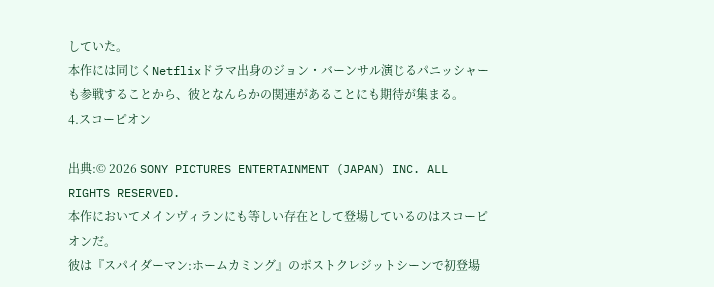していた。
本作には同じくNetflixドラマ出身のジョン・バーンサル演じるパニッシャーも参戦することから、彼となんらかの関連があることにも期待が集まる。
4.スコーピオン

出典:© 2026 SONY PICTURES ENTERTAINMENT (JAPAN) INC. ALL RIGHTS RESERVED.
本作においてメインヴィランにも等しい存在として登場しているのはスコーピオンだ。
彼は『スパイダーマン:ホームカミング』のポストクレジットシーンで初登場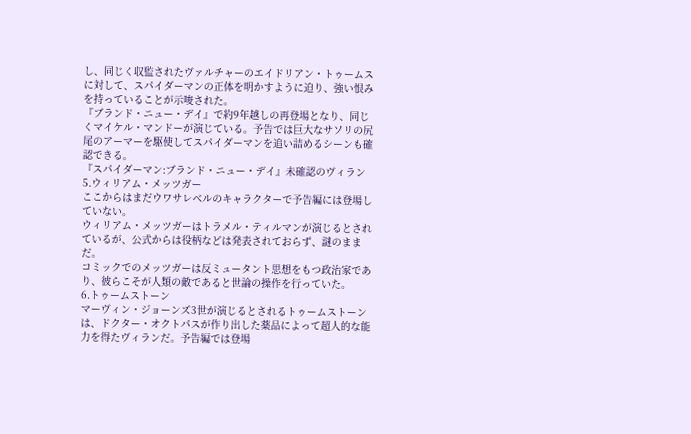し、同じく収監されたヴァルチャーのエイドリアン・トゥームスに対して、スパイダーマンの正体を明かすように迫り、強い恨みを持っていることが示唆された。
『ブランド・ニュー・デイ』で約9年越しの再登場となり、同じくマイケル・マンドーが演じている。予告では巨大なサソリの尻尾のアーマーを駆使してスパイダーマンを追い詰めるシーンも確認できる。
『スパイダーマン:ブランド・ニュー・デイ』未確認のヴィラン
5.ウィリアム・メッツガー
ここからはまだウワサレベルのキャラクターで予告編には登場していない。
ウィリアム・メッツガーはトラメル・ティルマンが演じるとされているが、公式からは役柄などは発表されておらず、謎のままだ。
コミックでのメッツガーは反ミュータント思想をもつ政治家であり、彼らこそが人類の敵であると世論の操作を行っていた。
6.トゥームストーン
マーヴィン・ジョーンズ3世が演じるとされるトゥームストーンは、ドクター・オクトパスが作り出した薬品によって超人的な能力を得たヴィランだ。予告編では登場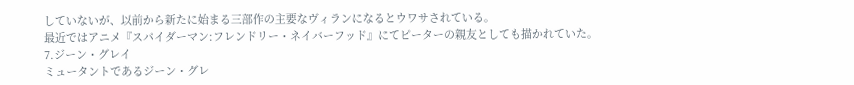していないが、以前から新たに始まる三部作の主要なヴィランになるとウワサされている。
最近ではアニメ『スパイダーマン:フレンドリー・ネイバーフッド』にてピーターの親友としても描かれていた。
7.ジーン・グレイ
ミュータントであるジーン・グレ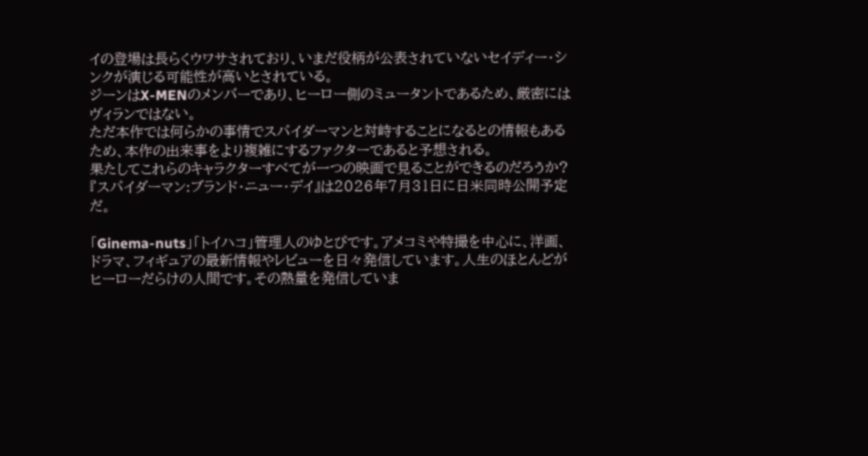イの登場は長らくウワサされており、いまだ役柄が公表されていないセイディー・シンクが演じる可能性が高いとされている。
ジーンはX-MENのメンバーであり、ヒーロー側のミュータントであるため、厳密にはヴィランではない。
ただ本作では何らかの事情でスパイダーマンと対峙することになるとの情報もあるため、本作の出来事をより複雑にするファクターであると予想される。
果たしてこれらのキャラクターすべてが一つの映画で見ることができるのだろうか?『スパイダーマン:ブランド・ニュー・デイ』は2026年7月31日に日米同時公開予定だ。

「Ginema-nuts」「トイハコ」管理人のゆとぴです。アメコミや特撮を中心に、洋画、ドラマ、フィギュアの最新情報やレビューを日々発信しています。人生のほとんどがヒーローだらけの人間です。その熱量を発信していま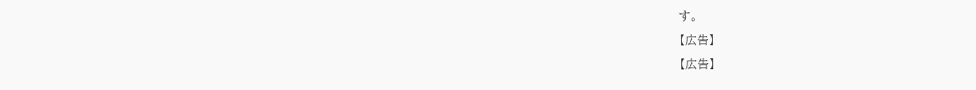す。
【広告】
【広告】